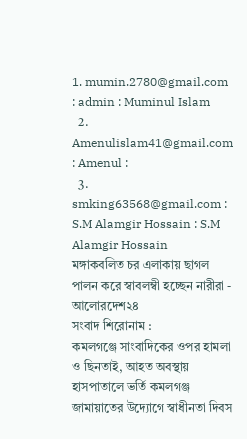1. mumin.2780@gmail.com : admin : Muminul Islam
  2. Amenulislam41@gmail.com : Amenul :
  3. smking63568@gmail.com : S.M Alamgir Hossain : S.M Alamgir Hossain
মঙ্গাকবলিত চর এলাকায় ছাগল পালন করে স্বাবলম্বী হচ্ছেন নারীরা - আলোরদেশ২৪
সংবাদ শিরোনাম :
কমলগঞ্জে সাংবাদিকের ওপর হামলা ও ছিনতাই, আহত অবস্থায় হাসপাতালে ভর্তি কমলগঞ্জ জামায়াতের উদ্যোগে স্বাধীনতা দিবস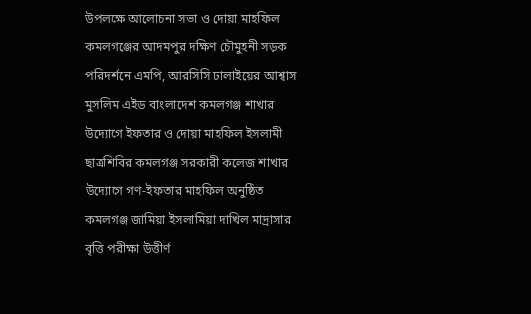উপলক্ষে আলোচনা সভা ও দোয়া মাহফিল কমলগঞ্জের আদমপুর দক্ষিণ চৌমুহনী সড়ক পরিদর্শনে এমপি, আরসিসি ঢালাইয়ের আশ্বাস মুসলিম এইড বাংলাদেশ কমলগঞ্জ শাখার উদ্যোগে ইফতার ও দোয়া মাহফিল ইসলামী ছাত্রশিবির কমলগঞ্জ সরকারী কলেজ শাখার উদ্যোগে গণ-ইফতার মাহফিল অনুষ্ঠিত কমলগঞ্জ জামিয়া ইসলামিয়া দাখিল মাদ্রাসার বৃত্তি পরীক্ষা উত্তীর্ণ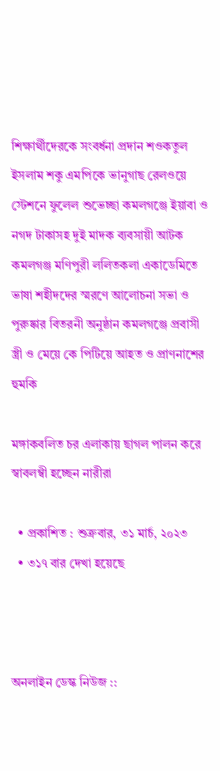শিক্ষার্থীদেরকে সংবর্ধনা প্রদান শওকতুল ইসলাম শকু এমপিকে ভানুগাছ রেলওয়ে স্টেশনে ফুলেল শুভেচ্ছা কমলগঞ্জে ইয়াবা ও নগদ টাকাসহ দুই মাদক ব্যবসায়ী আটক  কমলগঞ্জ মণিপুরী ললিতকলা একাডেমিতে ভাষা শহীদদের স্মরণে আলোচনা সভা ও পুরুষ্কার বিতরনী অনুষ্ঠান কমলগঞ্জে প্রবাসী স্ত্রী ও মেয়ে কে পিটিয়ে আহত ও প্রাণনাশের হুমকি

মঙ্গাকবলিত চর এলাকায় ছাগল পালন করে স্বাবলম্বী হচ্ছেন নারীরা

  • প্রকাশিত : শুক্রবার, ৩১ মার্চ, ২০২৩
  • ৩১৭ বার দেখা হয়েছে



অনলাইন ডেস্ক নিউজ ::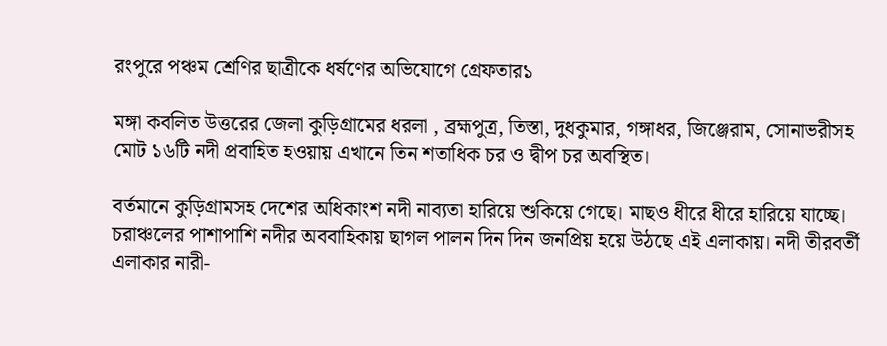রংপুরে পঞ্চম শ্রেণির ছাত্রীকে ধর্ষণের অভিযোগে গ্রেফতার১

মঙ্গা কবলিত উত্তরের জেলা কুড়িগ্রামের ধরলা , ব্রহ্মপুত্র, তিস্তা, দুধকুমার, গঙ্গাধর, জিঞ্জেরাম, সোনাভরীসহ মোট ১৬টি নদী প্রবাহিত হওয়ায় এখানে তিন শতাধিক চর ও দ্বীপ চর অবস্থিত।

বর্তমানে কুড়িগ্রামসহ দেশের অধিকাংশ নদী নাব্যতা হারিয়ে শুকিয়ে গেছে। মাছও ধীরে ধীরে হারিয়ে যাচ্ছে। চরাঞ্চলের পাশাপাশি নদীর অববাহিকায় ছাগল পালন দিন দিন জনপ্রিয় হয়ে উঠছে এই এলাকায়। নদী তীরবর্তী এলাকার নারী-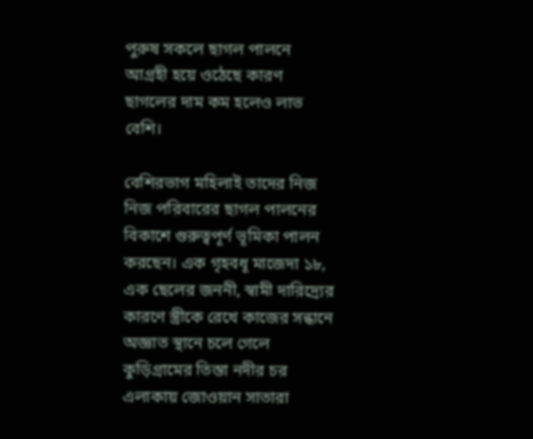পুরুষ সকলে ছাগল পালনে আগ্রহী হয়ে ওঠেছে কারণ ছাগলের দাম কম হলেও লাভ বেশি।

বেশিরভাগ মহিলাই তাদের নিজ নিজ পরিবারের ছাগল পালনের বিকাশে গুরুত্বপূর্ণ ভূমিকা পালন করছেন। এক গৃহবধূ মাজেদা ১৮, এক ছেলের জননী, স্বামী দারিদ্র্যের কারণে স্ত্রীকে রেখে কাজের সন্ধানে অজ্ঞাত স্থানে চলে গেলে কুড়িগ্রামের তিস্তা নদীর চর এলাকায় জোওয়ান সাতারা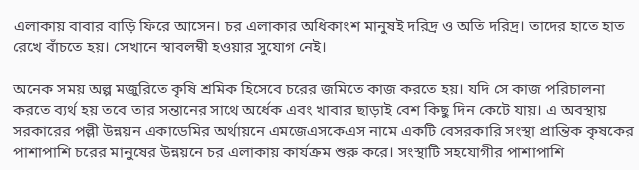এলাকায় বাবার বাড়ি ফিরে আসেন। চর এলাকার অধিকাংশ মানুষই দরিদ্র ও অতি দরিদ্র। তাদের হাতে হাত রেখে বাঁচতে হয়। সেখানে স্বাবলম্বী হওয়ার সুযোগ নেই।

অনেক সময় অল্প মজুরিতে কৃষি শ্রমিক হিসেবে চরের জমিতে কাজ করতে হয়। যদি সে কাজ পরিচালনা করতে ব্যর্থ হয় তবে তার সন্তানের সাথে অর্ধেক এবং খাবার ছাড়াই বেশ কিছু দিন কেটে যায়। এ অবস্থায় সরকারের পল্লী উন্নয়ন একাডেমির অর্থায়নে এমজেএসকেএস নামে একটি বেসরকারি সংস্থা প্রান্তিক কৃষকের পাশাপাশি চরের মানুষের উন্নয়নে চর এলাকায় কার্যক্রম শুরু করে। সংস্থাটি সহযোগীর পাশাপাশি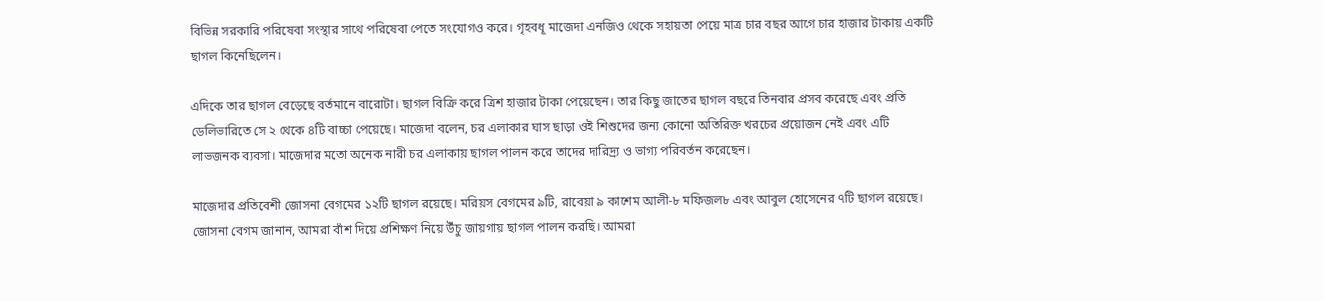বিভিন্ন সরকারি পরিষেবা সংস্থার সাথে পরিষেবা পেতে সংযোগও করে। গৃহবধূ মাজেদা এনজিও থেকে সহায়তা পেয়ে মাত্র চার বছর আগে চার হাজার টাকায় একটি ছাগল কিনেছিলেন।

এদিকে তার ছাগল বেড়েছে বর্তমানে বারোটা। ছাগল বিক্রি করে ত্রিশ হাজার টাকা পেয়েছেন। তার কিছু জাতের ছাগল বছরে তিনবার প্রসব করেছে এবং প্রতি ডেলিভারিতে সে ২ থেকে ৪টি বাচ্চা পেয়েছে। মাজেদা বলেন, চর এলাকার ঘাস ছাড়া ওই শিশুদের জন্য কোনো অতিরিক্ত খরচের প্রয়োজন নেই এবং এটি লাভজনক ব্যবসা। মাজেদার মতো অনেক নারী চর এলাকায় ছাগল পালন করে তাদের দারিদ্র্য ও ভাগ্য পরিবর্তন করেছেন।

মাজেদার প্রতিবেশী জোসনা বেগমের ১২টি ছাগল রয়েছে। মরিয়স বেগমের ৯টি, রাবেয়া ৯ কাশেম আলী-৮ মফিজল৮ এবং আবুল হোসেনের ৭টি ছাগল রয়েছে। জোসনা বেগম জানান, আমরা বাঁশ দিয়ে প্রশিক্ষণ নিয়ে উঁচু জায়গায় ছাগল পালন করছি। আমরা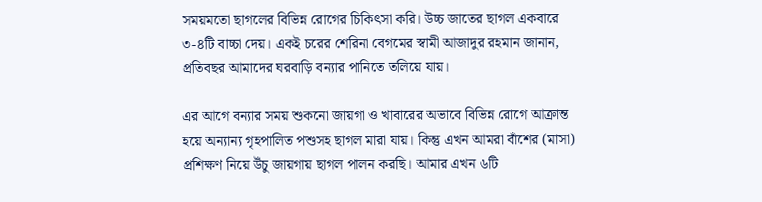সময়মতো ছাগলের বিভিন্ন রোগের চিকিৎসা করি। উচ্চ জাতের ছাগল একবারে ৩-৪টি বাচ্চা দেয়। একই চরের শেরিনা বেগমের স্বামী আজাদুর রহমান জানান, প্রতিবছর আমাদের ঘরবাড়ি বন্যার পানিতে তলিয়ে যায়।

এর আগে বন্যার সময় শুকনো জায়গা ও খাবারের অভাবে বিভিন্ন রোগে আক্রান্ত হয়ে অন্যান্য গৃহপালিত পশুসহ ছাগল মারা যায়। কিন্তু এখন আমরা বাঁশের (মাসা) প্রশিক্ষণ নিয়ে উঁচু জায়গায় ছাগল পালন করছি। আমার এখন ৬টি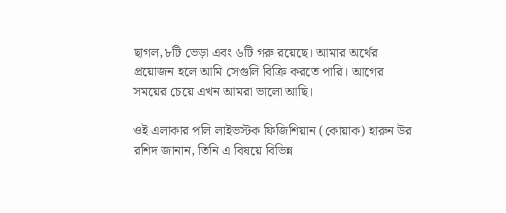ছাগল,৮টি ভেড়া এবং ৬টি গরু রয়েছে। আমার অর্থের প্রয়োজন হলে আমি সেগুলি বিক্রি করতে পারি। আগের সময়ের চেয়ে এখন আমরা ভালো আছি।

ওই এলাকার পলি লাইভস্টক ফিজিশিয়ান (কোয়াক) হারুন উর রশিদ জানান, তিনি এ বিষয়ে বিভিন্ন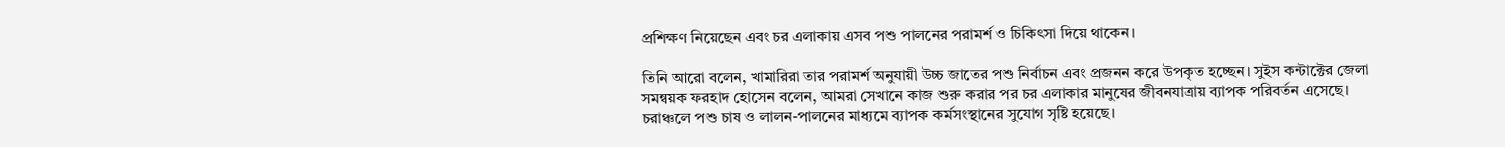প্রশিক্ষণ নিয়েছেন এবং চর এলাকায় এসব পশু পালনের পরামর্শ ও চিকিৎসা দিয়ে থাকেন।

তিনি আরো বলেন, খামারিরা তার পরামর্শ অনুযায়ী উচ্চ জাতের পশু নির্বাচন এবং প্রজনন করে উপকৃত হচ্ছেন। সুইস কন্টাক্টের জেলা সমন্বয়ক ফরহাদ হোসেন বলেন, আমরা সেখানে কাজ শুরু করার পর চর এলাকার মানুষের জীবনযাত্রায় ব্যাপক পরিবর্তন এসেছে। চরাঞ্চলে পশু চাষ ও লালন-পালনের মাধ্যমে ব্যাপক কর্মসংস্থানের সুযোগ সৃষ্টি হয়েছে।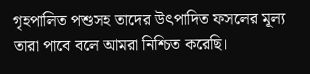গৃহপালিত পশুসহ তাদের উৎপাদিত ফসলের মূল্য তারা পাবে বলে আমরা নিশ্চিত করেছি।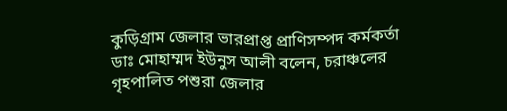কুড়িগ্রাম জেলার ভারপ্রাপ্ত প্রাণিসম্পদ কর্মকর্তা ডাঃ মোহাম্মদ ইউনুস আলী বলেন, চরাঞ্চলের গৃহপালিত পশুরা জেলার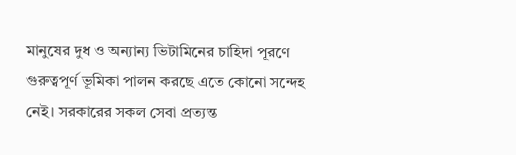মানুষের দুধ ও অন্যান্য ভিটামিনের চাহিদা পূরণে গুরুত্বপূর্ণ ভূমিকা পালন করছে এতে কোনো সন্দেহ নেই। সরকারের সকল সেবা প্রত্যন্ত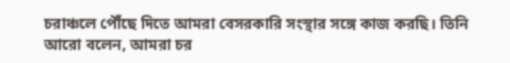চরাঞ্চলে পৌঁছে দিতে আমরা বেসরকারি সংস্থার সঙ্গে কাজ করছি। তিনি আরো বলেন, আমরা চর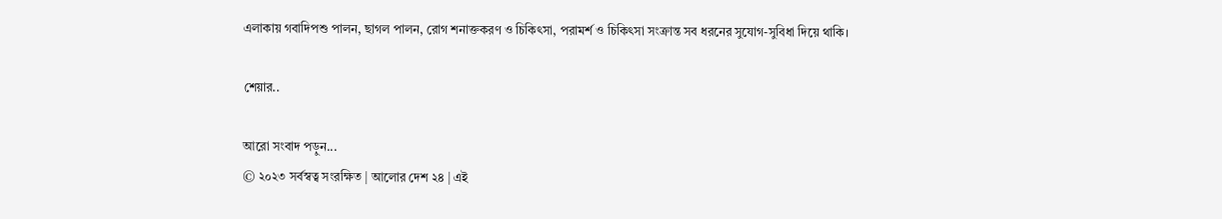এলাকায় গবাদিপশু পালন, ছাগল পালন, রোগ শনাক্তকরণ ও চিকিৎসা, পরামর্শ ও চিকিৎসা সংক্রান্ত সব ধরনের সুযোগ-সুবিধা দিয়ে থাকি।

শেয়ার..

আরো সংবাদ পড়ুন...
© ২০২৩ সর্বস্বত্ব সংরক্ষিত | আলোর দেশ ২৪ | এই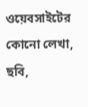ওয়েবসাইটের কোনো লেখা, ছবি,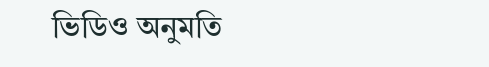ভিডিও অনুমতি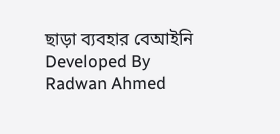ছাড়া ব্যবহার বেআইনি
Developed By Radwan Ahmed